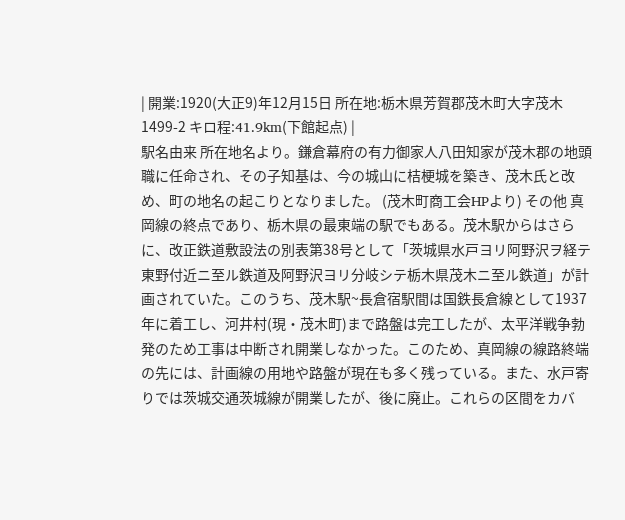| 開業:1920(大正9)年12月15日 所在地:栃木県芳賀郡茂木町大字茂木1499-2 キロ程:41.9km(下館起点) |
駅名由来 所在地名より。鎌倉幕府の有力御家人八田知家が茂木郡の地頭職に任命され、その子知基は、今の城山に桔梗城を築き、茂木氏と改め、町の地名の起こりとなりました。 (茂木町商工会HPより) その他 真岡線の終点であり、栃木県の最東端の駅でもある。茂木駅からはさらに、改正鉄道敷設法の別表第38号として「茨城県水戸ヨリ阿野沢ヲ経テ東野付近ニ至ル鉄道及阿野沢ヨリ分岐シテ栃木県茂木ニ至ル鉄道」が計画されていた。このうち、茂木駅~長倉宿駅間は国鉄長倉線として1937年に着工し、河井村(現・茂木町)まで路盤は完工したが、太平洋戦争勃発のため工事は中断され開業しなかった。このため、真岡線の線路終端の先には、計画線の用地や路盤が現在も多く残っている。また、水戸寄りでは茨城交通茨城線が開業したが、後に廃止。これらの区間をカバ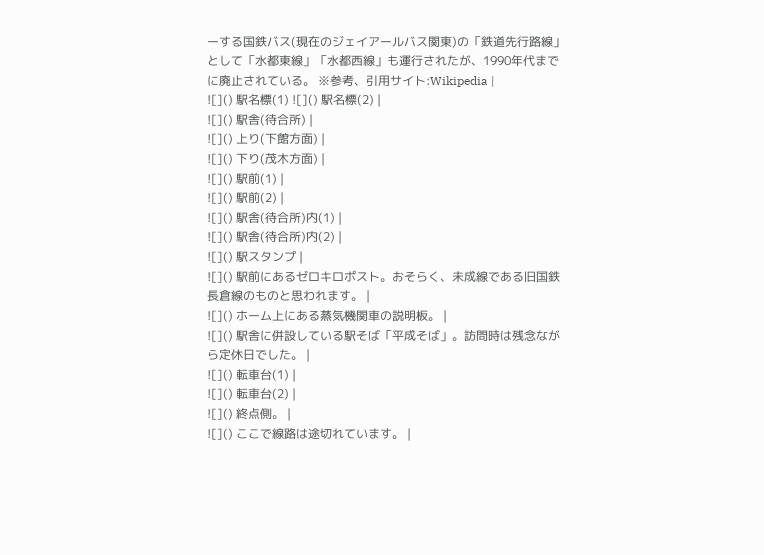ーする国鉄バス(現在のジェイアールバス関東)の「鉄道先行路線」として「水都東線」「水都西線」も運行されたが、1990年代までに廃止されている。 ※参考、引用サイト:Wikipedia |
![]() 駅名標(1) ![]() 駅名標(2) |
![]() 駅舎(待合所) |
![]() 上り(下館方面) |
![]() 下り(茂木方面) |
![]() 駅前(1) |
![]() 駅前(2) |
![]() 駅舎(待合所)内(1) |
![]() 駅舎(待合所)内(2) |
![]() 駅スタンプ |
![]() 駅前にあるゼロキロポスト。おそらく、未成線である旧国鉄長倉線のものと思われます。 |
![]() ホーム上にある蒸気機関車の説明板。 |
![]() 駅舎に併設している駅そば「平成そば」。訪問時は残念ながら定休日でした。 |
![]() 転車台(1) |
![]() 転車台(2) |
![]() 終点側。 |
![]() ここで線路は途切れています。 |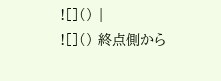![]() |
![]() 終点側から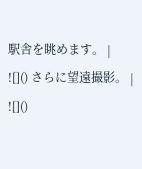駅舎を眺めます。 |
![]() さらに望遠撮影。 |
![]()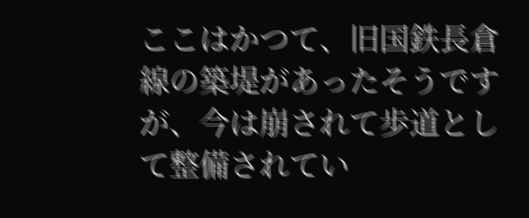ここはかつて、旧国鉄長倉線の築堤があったそうですが、今は崩されて歩道として整備されてい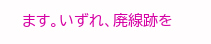ます。いずれ、廃線跡を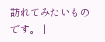訪れてみたいものです。 |